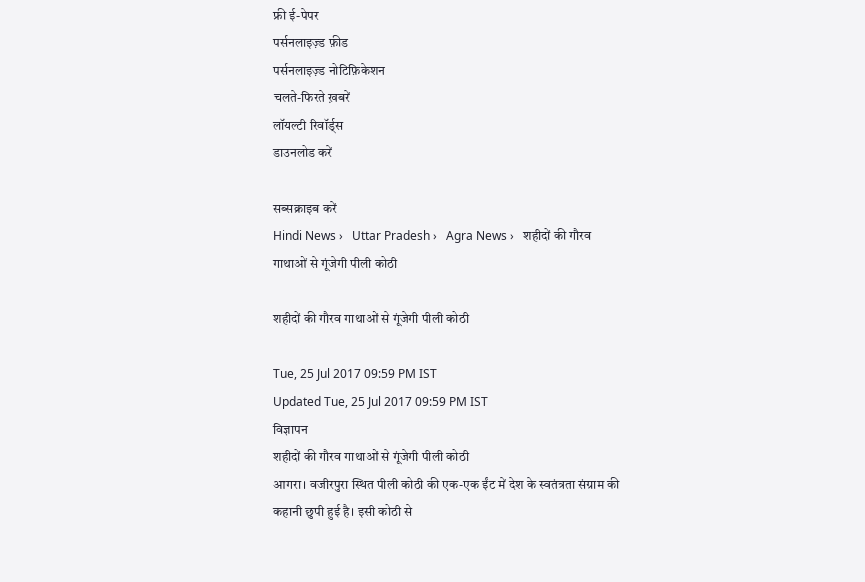फ्री ई-पेपर
पर्सनलाइज़्ड फ़ीड
पर्सनलाइज़्ड नोटिफ़िकेशन
चलते-फिरते ख़बरें
लॉयल्टी रिवॉर्ड्स
डाउनलोड करें

सब्सक्राइब करें
Hindi News ›   Uttar Pradesh ›   Agra News ›   शहीदों की गौरव गाथाओं से गूंजेगी पीली कोठी

शहीदों की गौरव गाथाओं से गूंजेगी पीली कोठी

Tue, 25 Jul 2017 09:59 PM IST
Updated Tue, 25 Jul 2017 09:59 PM IST
विज्ञापन
शहीदों की गौरव गाथाओं से गूंजेगी पीली कोठी
आगरा। वजीरपुरा स्थित पीली कोठी की एक-एक ईंट में देश के स्वतंत्रता संग्राम की कहानी छुपी हुई है। इसी कोठी से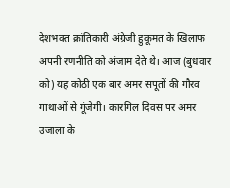देशभक्त क्रांतिकारी अंग्रेजी हुकूमत के खिलाफ अपनी रणनीति को अंजाम देते थे। आज (बुधवार को) यह कोठी एक बार अमर सपूतों की गौरव गाथाओं से गूंजेगी। कारगिल दिवस पर अमर उजाला के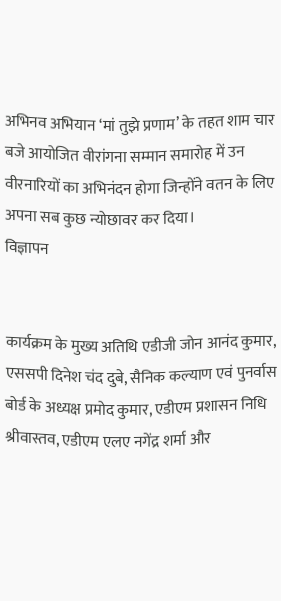अभिनव अभियान ‘मां तुझे प्रणाम’ के तहत शाम चार बजे आयोजित वीरांगना सम्मान समारोह में उन वीरनारियों का अभिनंदन होगा जिन्होंने वतन के लिए अपना सब कुछ न्योछावर कर दिया।
विज्ञापन


कार्यक्रम के मुख्य अतिथि एडीजी जोन आनंद कुमार, एससपी दिनेश चंद दुबे, सैनिक कल्याण एवं पुनर्वास बोर्ड के अध्यक्ष प्रमोद कुमार, एडीएम प्रशासन निधि श्रीवास्तव, एडीएम एलए नगेंद्र शर्मा और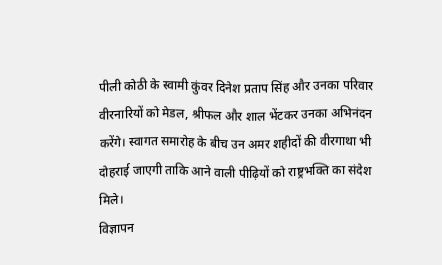पीली कोठी के स्वामी कुंवर दिनेश प्रताप सिंह और उनका परिवार वीरनारियों को मेडल, श्रीफल और शाल भेंटकर उनका अभिनंदन करेंगे। स्वागत समारोह के बीच उन अमर शहीदों की वीरगाथा भी दोहराई जाएगी ताकि आने वाली पीढ़ियों को राष्ट्रभक्ति का संदेश मिले।
विज्ञापन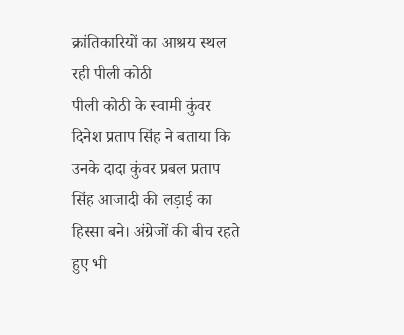क्रांतिकारियों का आश्रय स्थल रही पीली कोठी
पीली कोठी के स्वामी कुंवर दिनेश प्रताप सिंह ने बताया कि उनके दादा कुंवर प्रबल प्रताप सिंह आजादी की लड़ाई का हिस्सा बने। अंग्रेजों की बीच रहते हुए भी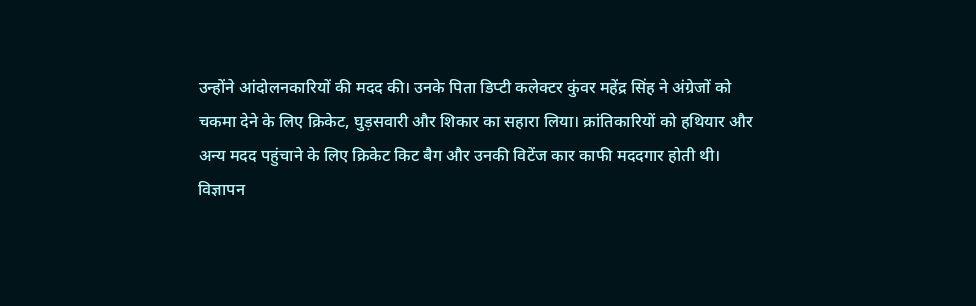उन्होंने आंदोलनकारियों की मदद की। उनके पिता डिप्टी कलेक्टर कुंवर महेंद्र सिंह ने अंग्रेजों को चकमा देने के लिए क्रिकेट, घुड़सवारी और शिकार का सहारा लिया। क्रांतिकारियों को हथियार और अन्य मदद पहुंचाने के लिए क्रिकेट किट बैग और उनकी विटेंज कार काफी मददगार होती थी।
विज्ञापन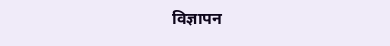विज्ञापन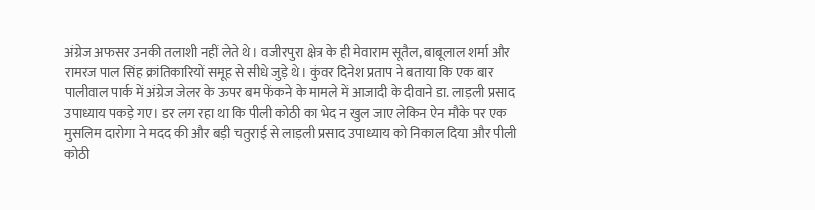अंग्रेज अफसर उनकी तलाशी नहीं लेते थे। वजीरपुरा क्षेत्र के ही मेवाराम सूतैल, बाबूलाल शर्मा और रामरज पाल सिंह क्रांतिकारियों समूह से सीधे जुड़े थे। कुंवर दिनेश प्रताप ने बताया कि एक बार पालीवाल पार्क में अंग्रेज जेलर के ऊपर बम फेंकने के मामले में आजादी के दीवाने डा. लाड़ली प्रसाद उपाध्याय पकड़े गए। डर लग रहा था कि पीली कोठी का भेद न खुल जाए लेकिन ऐन मौके पर एक मुसलिम दारोगा ने मदद की और बड़ी चतुराई से लाड़ली प्रसाद उपाध्याय को निकाल दिया और पीली कोठी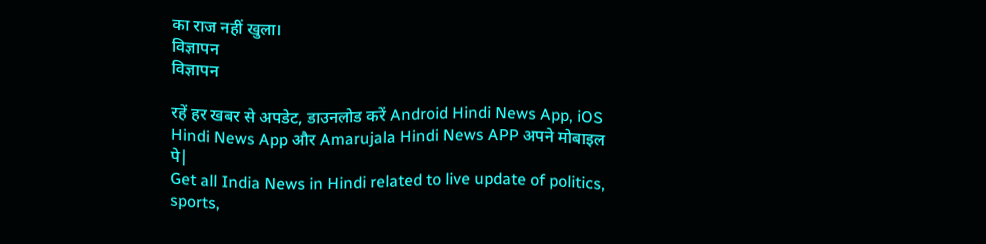का राज नहीं खुला।
विज्ञापन
विज्ञापन

रहें हर खबर से अपडेट, डाउनलोड करें Android Hindi News App, iOS Hindi News App और Amarujala Hindi News APP अपने मोबाइल पे|
Get all India News in Hindi related to live update of politics, sports,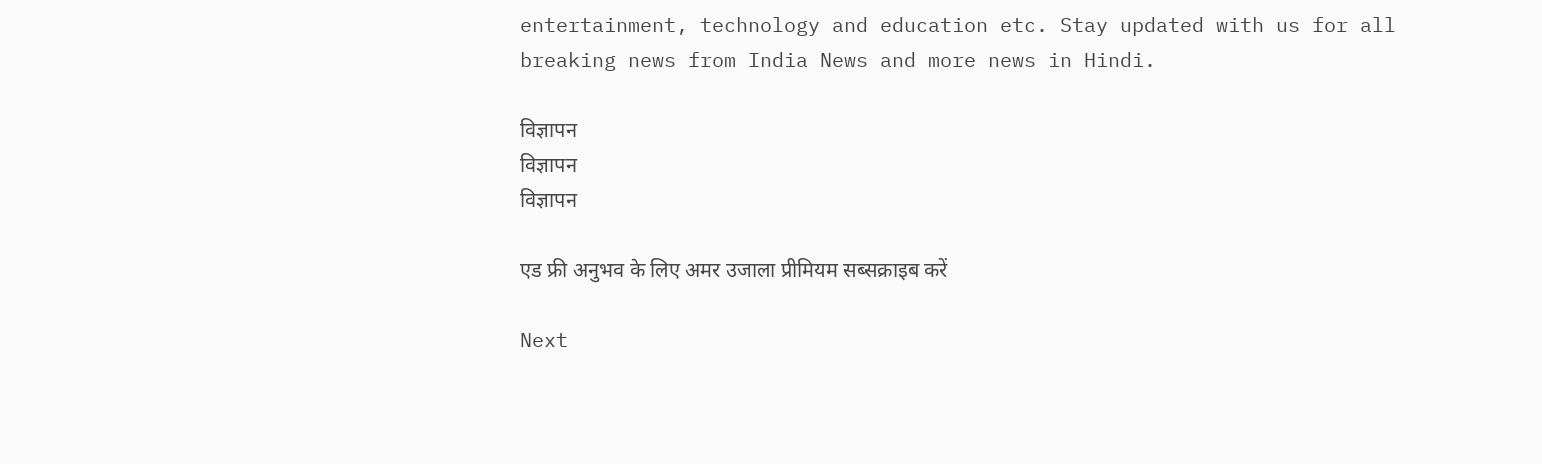entertainment, technology and education etc. Stay updated with us for all breaking news from India News and more news in Hindi.

विज्ञापन
विज्ञापन
विज्ञापन

एड फ्री अनुभव के लिए अमर उजाला प्रीमियम सब्सक्राइब करें

Next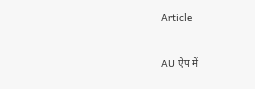Article

AU ऐप में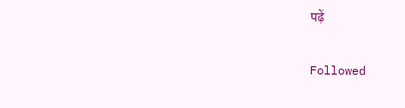पढ़ें

Followed